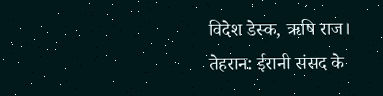विदेश डेस्क, ऋषि राज।
तेहरान: ईरानी संसद के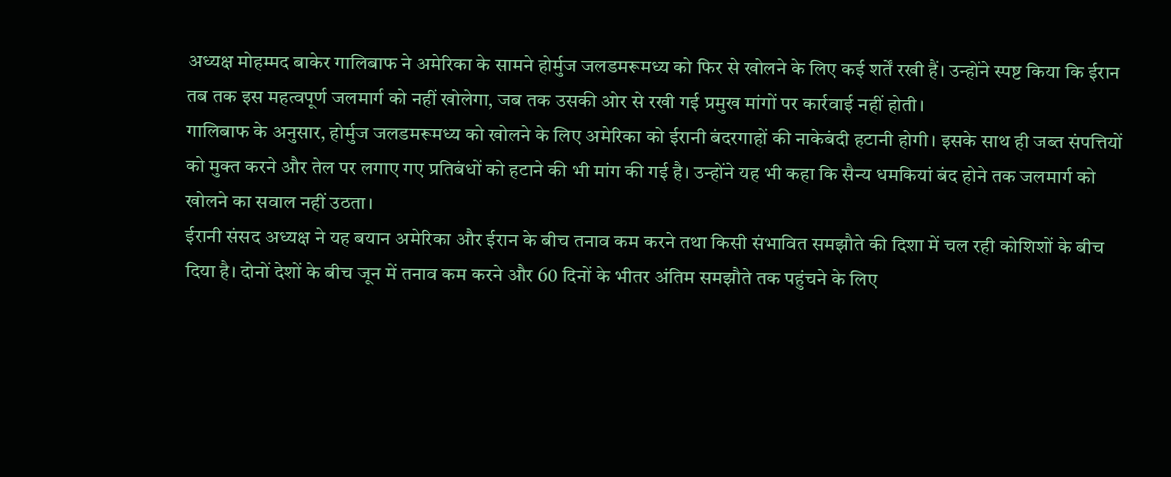अध्यक्ष मोहम्मद बाकेर गालिबाफ ने अमेरिका के सामने होर्मुज जलडमरूमध्य को फिर से खोलने के लिए कई शर्तें रखी हैं। उन्होंने स्पष्ट किया कि ईरान तब तक इस महत्वपूर्ण जलमार्ग को नहीं खोलेगा, जब तक उसकी ओर से रखी गई प्रमुख मांगों पर कार्रवाई नहीं होती।
गालिबाफ के अनुसार, होर्मुज जलडमरूमध्य को खोलने के लिए अमेरिका को ईरानी बंदरगाहों की नाकेबंदी हटानी होगी। इसके साथ ही जब्त संपत्तियों को मुक्त करने और तेल पर लगाए गए प्रतिबंधों को हटाने की भी मांग की गई है। उन्होंने यह भी कहा कि सैन्य धमकियां बंद होने तक जलमार्ग को खोलने का सवाल नहीं उठता।
ईरानी संसद अध्यक्ष ने यह बयान अमेरिका और ईरान के बीच तनाव कम करने तथा किसी संभावित समझौते की दिशा में चल रही कोशिशों के बीच दिया है। दोनों देशों के बीच जून में तनाव कम करने और 60 दिनों के भीतर अंतिम समझौते तक पहुंचने के लिए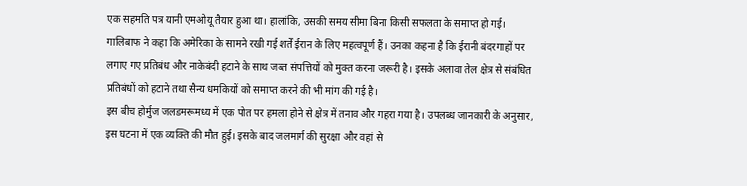एक सहमति पत्र यानी एमओयू तैयार हुआ था। हालांकि, उसकी समय सीमा बिना किसी सफलता के समाप्त हो गई।
गालिबाफ ने कहा कि अमेरिका के सामने रखी गई शर्तें ईरान के लिए महत्वपूर्ण हैं। उनका कहना है कि ईरानी बंदरगाहों पर लगाए गए प्रतिबंध और नाकेबंदी हटाने के साथ जब्त संपत्तियों को मुक्त करना जरूरी है। इसके अलावा तेल क्षेत्र से संबंधित प्रतिबंधों को हटाने तथा सैन्य धमकियों को समाप्त करने की भी मांग की गई है।
इस बीच होर्मुज जलडमरूमध्य में एक पोत पर हमला होने से क्षेत्र में तनाव और गहरा गया है। उपलब्ध जानकारी के अनुसार, इस घटना में एक व्यक्ति की मौत हुई। इसके बाद जलमार्ग की सुरक्षा और वहां से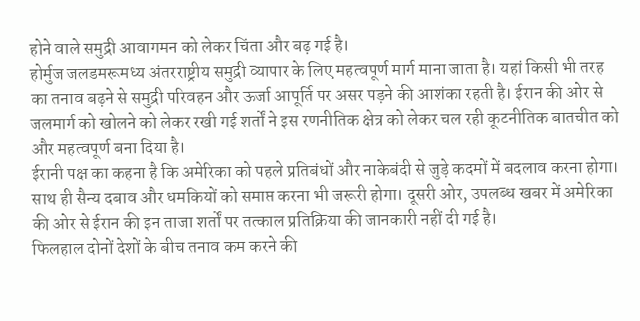होने वाले समुद्री आवागमन को लेकर चिंता और बढ़ गई है।
होर्मुज जलडमरूमध्य अंतरराष्ट्रीय समुद्री व्यापार के लिए महत्वपूर्ण मार्ग माना जाता है। यहां किसी भी तरह का तनाव बढ़ने से समुद्री परिवहन और ऊर्जा आपूर्ति पर असर पड़ने की आशंका रहती है। ईरान की ओर से जलमार्ग को खोलने को लेकर रखी गई शर्तों ने इस रणनीतिक क्षेत्र को लेकर चल रही कूटनीतिक बातचीत को और महत्वपूर्ण बना दिया है।
ईरानी पक्ष का कहना है कि अमेरिका को पहले प्रतिबंधों और नाकेबंदी से जुड़े कदमों में बदलाव करना होगा। साथ ही सैन्य दबाव और धमकियों को समाप्त करना भी जरूरी होगा। दूसरी ओर, उपलब्ध खबर में अमेरिका की ओर से ईरान की इन ताजा शर्तों पर तत्काल प्रतिक्रिया की जानकारी नहीं दी गई है।
फिलहाल दोनों देशों के बीच तनाव कम करने की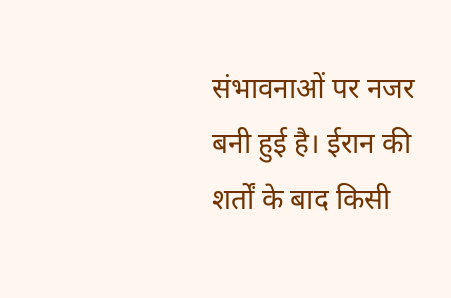संभावनाओं पर नजर बनी हुई है। ईरान की शर्तों के बाद किसी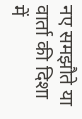नए समझौते या वार्ता की दिशा में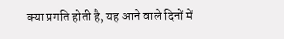क्या प्रगति होती है, यह आने वाले दिनों में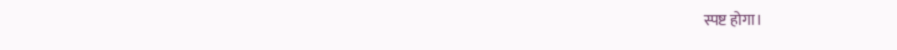स्पष्ट होगा।